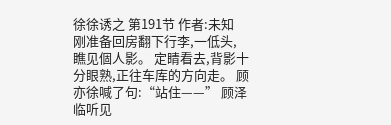徐徐诱之 第191节 作者:未知 刚准备回房翻下行李,一低头,瞧见個人影。 定睛看去,背影十分眼熟,正往车库的方向走。 顾亦徐喊了句:“站住——” 顾泽临听见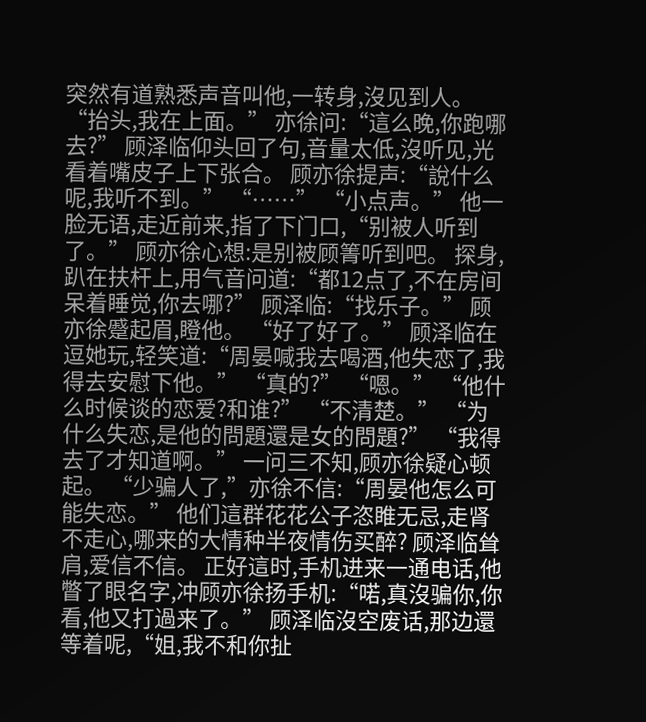突然有道熟悉声音叫他,一转身,沒见到人。 “抬头,我在上面。” 亦徐问:“這么晚,你跑哪去?” 顾泽临仰头回了句,音量太低,沒听见,光看着嘴皮子上下张合。 顾亦徐提声:“說什么呢,我听不到。” “……” “小点声。” 他一脸无语,走近前来,指了下门口,“别被人听到了。” 顾亦徐心想:是别被顾箐听到吧。 探身,趴在扶杆上,用气音问道:“都12点了,不在房间呆着睡觉,你去哪?” 顾泽临:“找乐子。” 顾亦徐蹙起眉,瞪他。 “好了好了。” 顾泽临在逗她玩,轻笑道:“周晏喊我去喝酒,他失恋了,我得去安慰下他。” “真的?” “嗯。” “他什么时候谈的恋爱?和谁?” “不清楚。” “为什么失恋,是他的問題還是女的問題?” “我得去了才知道啊。” 一问三不知,顾亦徐疑心顿起。 “少骗人了,”亦徐不信:“周晏他怎么可能失恋。” 他们這群花花公子恣睢无忌,走肾不走心,哪来的大情种半夜情伤买醉? 顾泽临耸肩,爱信不信。 正好這时,手机进来一通电话,他瞥了眼名字,冲顾亦徐扬手机:“喏,真沒骗你,你看,他又打過来了。” 顾泽临沒空废话,那边還等着呢,“姐,我不和你扯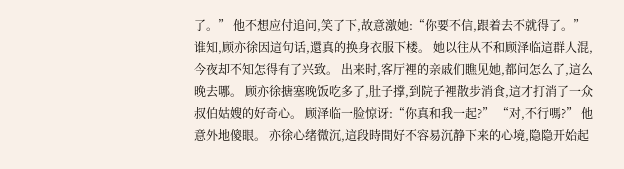了。” 他不想应付追问,笑了下,故意激她:“你要不信,跟着去不就得了。” 谁知,顾亦徐因這句话,還真的换身衣服下楼。 她以往从不和顾泽临這群人混,今夜却不知怎得有了兴致。 出来时,客厅裡的亲戚们瞧见她,都问怎么了,這么晚去哪。 顾亦徐搪塞晚饭吃多了,肚子撑,到院子裡散步消食,這才打消了一众叔伯姑嫂的好奇心。 顾泽临一脸惊讶:“你真和我一起?” “对,不行嗎?” 他意外地傻眼。 亦徐心绪微沉,這段時間好不容易沉静下来的心境,隐隐开始起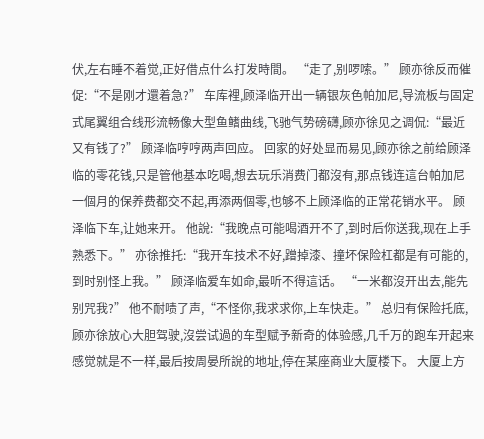伏,左右睡不着觉,正好借点什么打发時間。 “走了,别啰嗦。” 顾亦徐反而催促:“不是刚才還着急?” 车库裡,顾泽临开出一辆银灰色帕加尼,导流板与固定式尾翼组合线形流畅像大型鱼鳍曲线,飞驰气势磅礴,顾亦徐见之调侃:“最近又有钱了?” 顾泽临哼哼两声回应。 回家的好处显而易见,顾亦徐之前给顾泽临的零花钱,只是管他基本吃喝,想去玩乐消费门都沒有,那点钱连這台帕加尼一個月的保养费都交不起,再添两個零,也够不上顾泽临的正常花销水平。 顾泽临下车,让她来开。 他說:“我晚点可能喝酒开不了,到时后你送我,现在上手熟悉下。” 亦徐推托:“我开车技术不好,蹭掉漆、撞坏保险杠都是有可能的,到时别怪上我。” 顾泽临爱车如命,最听不得這话。 “一米都沒开出去,能先别咒我?” 他不耐啧了声,“不怪你,我求求你,上车快走。” 总归有保险托底,顾亦徐放心大胆驾驶,沒尝试過的车型赋予新奇的体验感,几千万的跑车开起来感觉就是不一样,最后按周晏所說的地址,停在某座商业大厦楼下。 大厦上方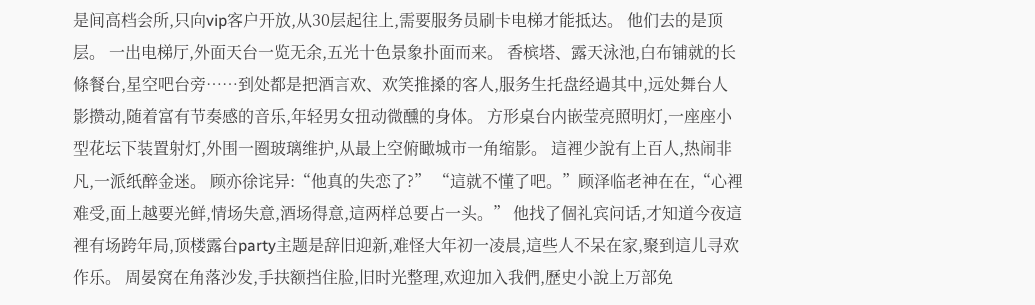是间高档会所,只向vip客户开放,从30层起往上,需要服务员刷卡电梯才能抵达。 他们去的是顶层。 一出电梯厅,外面天台一览无余,五光十色景象扑面而来。 香槟塔、露天泳池,白布铺就的长條餐台,星空吧台旁……到处都是把酒言欢、欢笑推搡的客人,服务生托盘经過其中,远处舞台人影攒动,随着富有节奏感的音乐,年轻男女扭动微醺的身体。 方形桌台内嵌莹亮照明灯,一座座小型花坛下装置射灯,外围一圈玻璃维护,从最上空俯瞰城市一角缩影。 這裡少說有上百人,热闹非凡,一派纸醉金迷。 顾亦徐诧异:“他真的失恋了?” “這就不懂了吧。”顾泽临老神在在,“心裡难受,面上越要光鲜,情场失意,酒场得意,這两样总要占一头。” 他找了個礼宾问话,才知道今夜這裡有场跨年局,顶楼露台party主题是辞旧迎新,难怪大年初一凌晨,這些人不呆在家,聚到這儿寻欢作乐。 周晏窝在角落沙发,手扶额挡住脸,旧时光整理,欢迎加入我們,歷史小說上万部免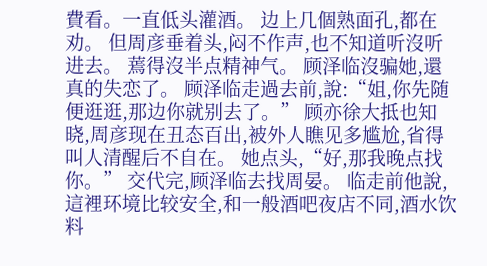費看。一直低头灌酒。 边上几個熟面孔,都在劝。 但周彦垂着头,闷不作声,也不知道听沒听进去。 蔫得沒半点精神气。 顾泽临沒骗她,還真的失恋了。 顾泽临走過去前,說:“姐,你先随便逛逛,那边你就别去了。” 顾亦徐大抵也知晓,周彦现在丑态百出,被外人瞧见多尴尬,省得叫人清醒后不自在。 她点头,“好,那我晚点找你。” 交代完,顾泽临去找周晏。 临走前他說,這裡环境比较安全,和一般酒吧夜店不同,酒水饮料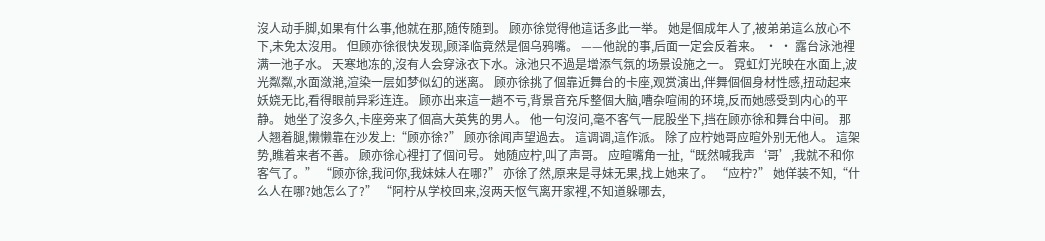沒人动手脚,如果有什么事,他就在那,随传随到。 顾亦徐觉得他這话多此一举。 她是個成年人了,被弟弟這么放心不下,未免太沒用。 但顾亦徐很快发现,顾泽临竟然是個乌鸦嘴。 ——他說的事,后面一定会反着来。 · · 露台泳池裡满一池子水。 天寒地冻的,沒有人会穿泳衣下水。泳池只不過是增添气氛的场景设施之一。 霓虹灯光映在水面上,波光粼粼,水面潋滟,渲染一层如梦似幻的迷离。 顾亦徐挑了個靠近舞台的卡座,观赏演出,伴舞個個身材性感,扭动起来妖娆无比,看得眼前异彩连连。 顾亦出来這一趟不亏,背景音充斥整個大脑,嘈杂喧闹的环境,反而她感受到内心的平静。 她坐了沒多久,卡座旁来了個高大英隽的男人。 他一句沒问,毫不客气一屁股坐下,挡在顾亦徐和舞台中间。 那人翘着腿,懒懒靠在沙发上:“顾亦徐?” 顾亦徐闻声望過去。 這调调,這作派。 除了应柠她哥应暄外别无他人。 這架势,瞧着来者不善。 顾亦徐心裡打了個问号。 她随应柠,叫了声哥。 应暄嘴角一扯,“既然喊我声‘哥’,我就不和你客气了。” “顾亦徐,我问你,我妹妹人在哪?” 亦徐了然,原来是寻妹无果,找上她来了。 “应柠?” 她佯装不知,“什么人在哪?她怎么了?” “阿柠从学校回来,沒两天怄气离开家裡,不知道躲哪去,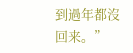到過年都沒回来。”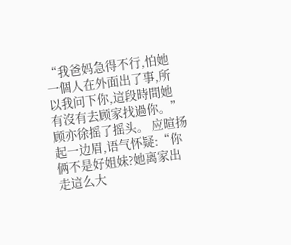“我爸妈急得不行,怕她一個人在外面出了事,所以我问下你,這段時間她有沒有去顾家找過你。” 顾亦徐摇了摇头。 应暄扬起一边眉,语气怀疑:“你俩不是好姐妹?她离家出走這么大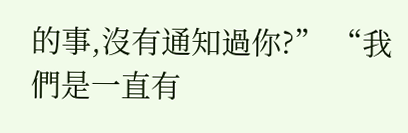的事,沒有通知過你?” “我們是一直有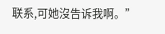联系,可她沒告诉我啊。”